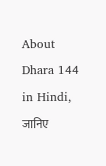About Dhara 144 in Hindi, जानिए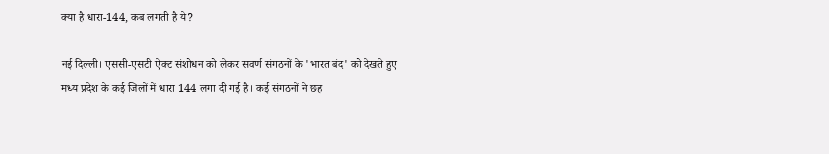क्या है धारा-144, कब लगती है ये?

नई दिल्ली। एससी-एसटी ऐक्ट संशोधन को लेकर सवर्ण संगठनों के 'भारत बंद' को देखते हुए मध्य प्रदेश के कई जिलों में धारा 144 लगा दी गई है। कई संगठनों ने छह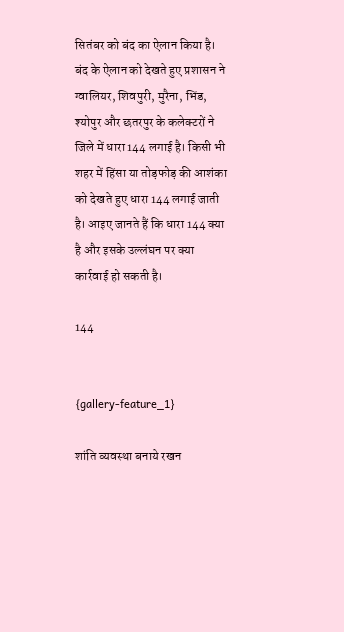सितंबर को बंद का ऐलान किया है। बंद के ऐलान को देखते हुए प्रशासन ने ग्वालियर, शिवपुरी, मुरैना, भिंड, श्योपुर और छतरपुर के कलेक्टरों ने जिले में धारा 144 लगाई है। किसी भी शहर में हिंसा या तोड़फोड़ की आशंका को देखते हुए धारा 144 लगाई जाती है। आइए जानते हैं कि धारा 144 क्या है और इसके उल्लंघन पर क्या कार्रवाई हो सकती है।

144


{gallery-feature_1}

शांति व्यवस्था बनाये रखन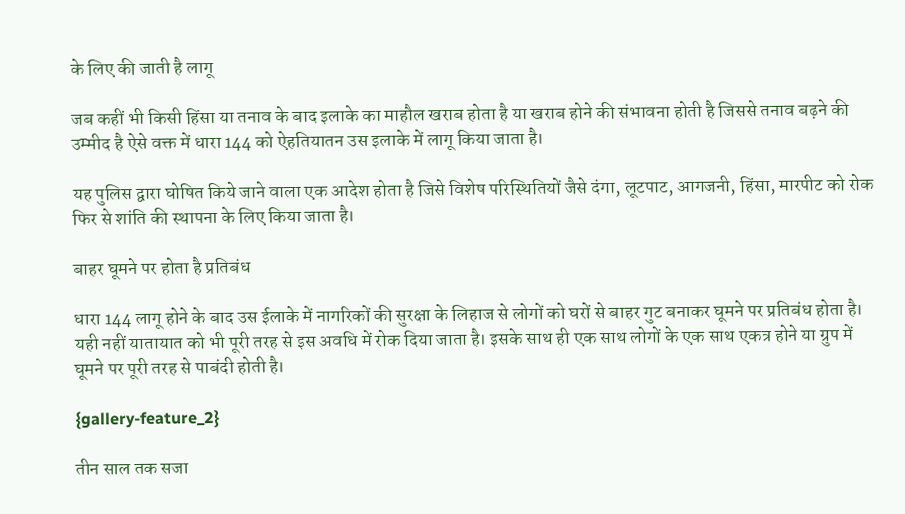के लिए की जाती है लागू

जब कहीं भी किसी हिंसा या तनाव के बाद इलाके का माहौल खराब होता है या खराब होने की संभावना होती है जिससे तनाव बढ़ने की उम्मीद है ऐसे वक्त में धारा 144 को ऐहतियातन उस इलाके में लागू किया जाता है।

यह पुलिस द्वारा घोषित किये जाने वाला एक आदेश होता है जिसे विशेष परिस्थितियों जैसे दंगा, लूटपाट, आगजनी, हिंसा, मारपीट को रोक फिर से शांति की स्थापना के लिए किया जाता है।

बाहर घूमने पर होता है प्रतिबंध

धारा 144 लागू होने के बाद उस ईलाके में नागरिकों की सुरक्षा के लिहाज से लोगों को घरों से बाहर गुट बनाकर घूमने पर प्रतिबंध होता है। यही नहीं यातायात को भी पूरी तरह से इस अवधि में रोक दिया जाता है। इसके साथ ही एक साथ लोगों के एक साथ एकत्र होने या ग्रुप में घूमने पर पूरी तरह से पाबंदी होती है।

{gallery-feature_2}

तीन साल तक सजा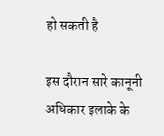हो सकती है

इस दौरान सारे कानूनी अधिकार इलाके के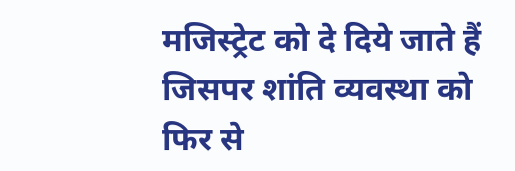मजिस्ट्रेट को दे दिये जाते हैं जिसपर शांति व्यवस्था को फिर से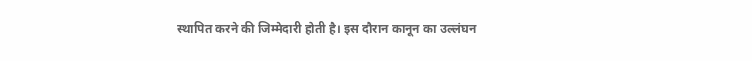स्थापित करने की जिम्मेदारी होती है। इस दौरान कानून का उल्लंघन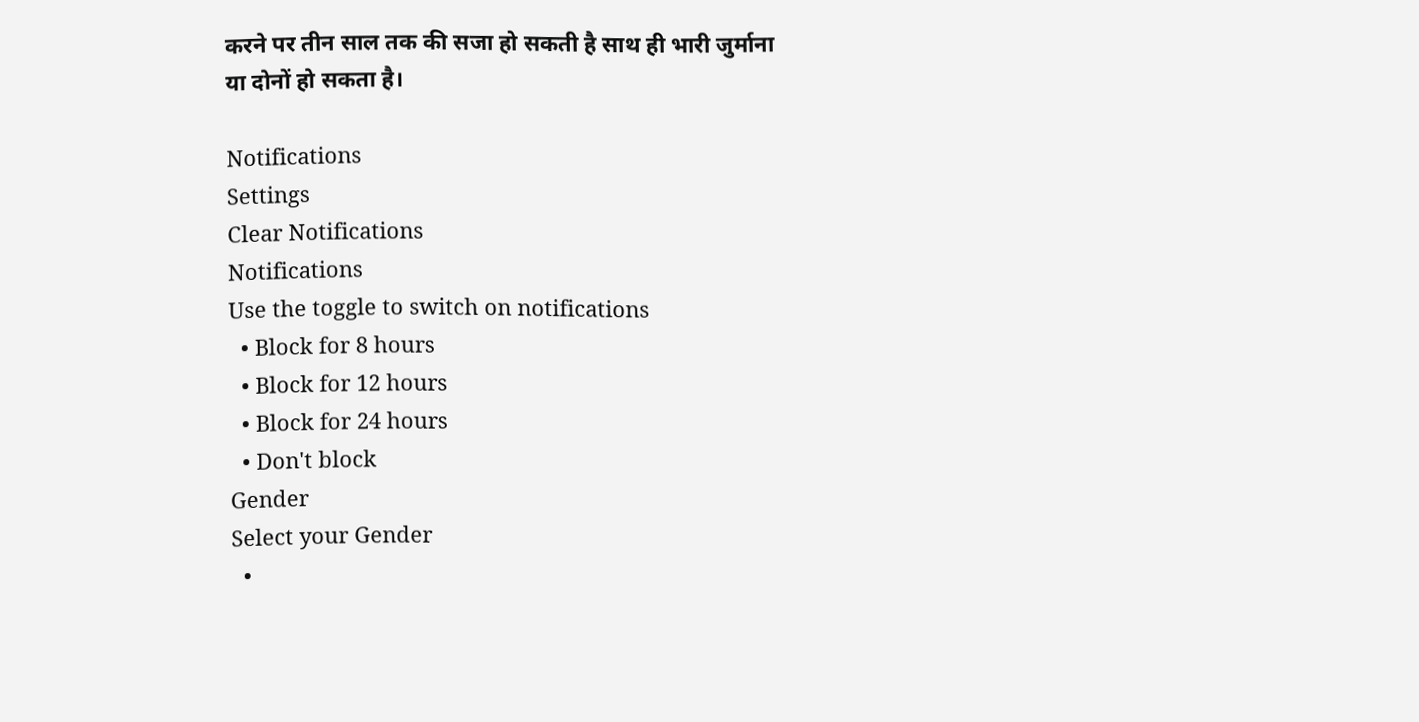करने पर तीन साल तक की सजा हो सकती है साथ ही भारी जुर्माना या दोनों हो सकता है।

Notifications
Settings
Clear Notifications
Notifications
Use the toggle to switch on notifications
  • Block for 8 hours
  • Block for 12 hours
  • Block for 24 hours
  • Don't block
Gender
Select your Gender
  •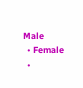Male
  • Female
  •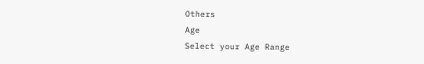Others
Age
Select your Age Range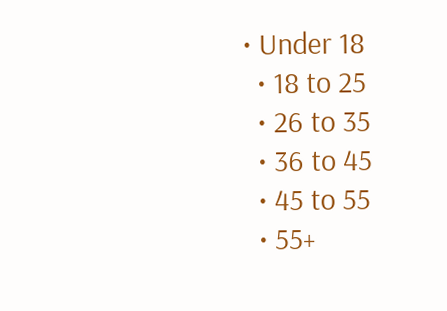• Under 18
  • 18 to 25
  • 26 to 35
  • 36 to 45
  • 45 to 55
  • 55+